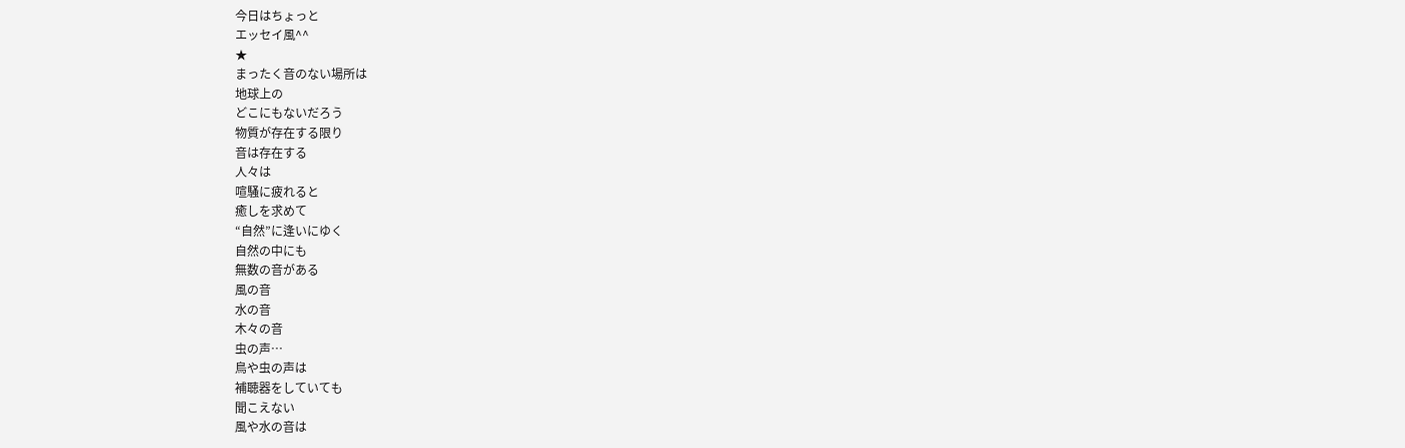今日はちょっと
エッセイ風^^
★
まったく音のない場所は
地球上の
どこにもないだろう
物質が存在する限り
音は存在する
人々は
喧騒に疲れると
癒しを求めて
“自然”に逢いにゆく
自然の中にも
無数の音がある
風の音
水の音
木々の音
虫の声…
鳥や虫の声は
補聴器をしていても
聞こえない
風や水の音は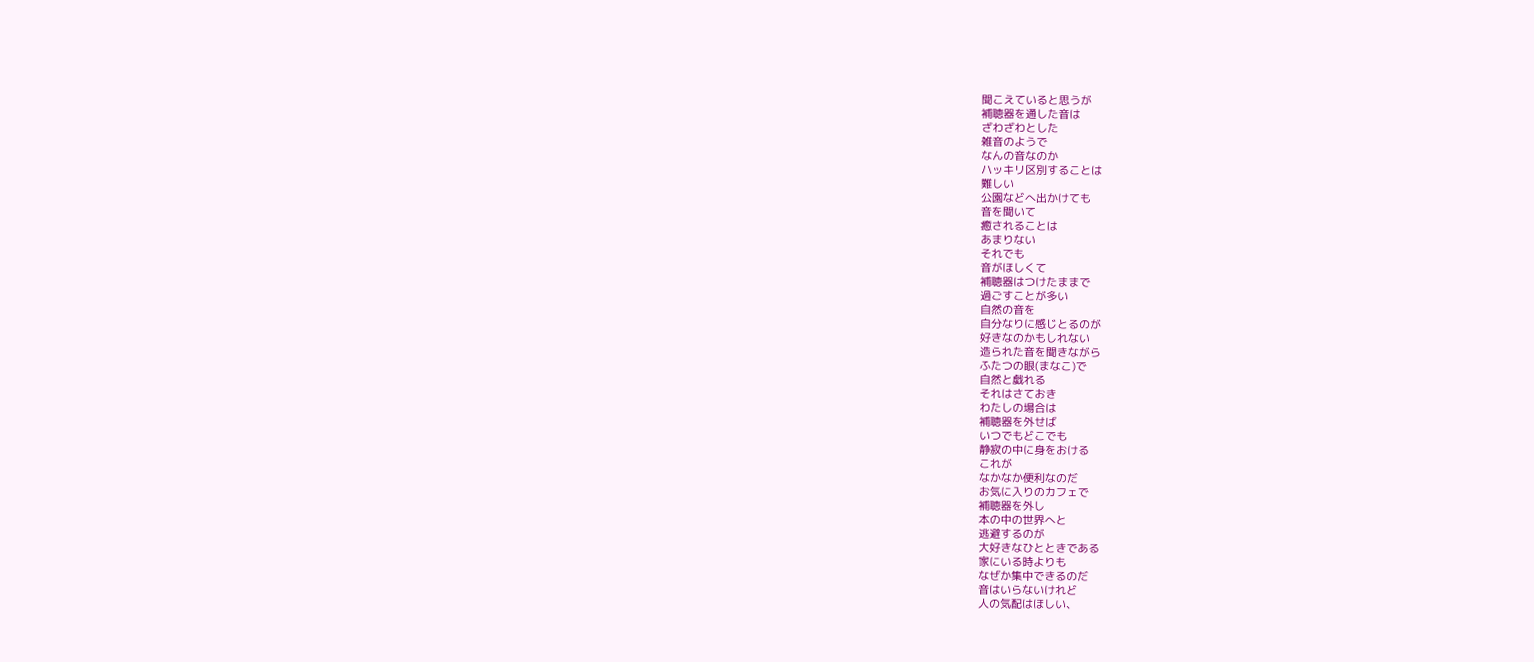聞こえていると思うが
補聴器を通した音は
ざわざわとした
雑音のようで
なんの音なのか
ハッキリ区別することは
難しい
公園などへ出かけても
音を聞いて
癒されることは
あまりない
それでも
音がほしくて
補聴器はつけたままで
過ごすことが多い
自然の音を
自分なりに感じとるのが
好きなのかもしれない
造られた音を聞きながら
ふたつの眼(まなこ)で
自然と戯れる
それはさておき
わたしの場合は
補聴器を外せば
いつでもどこでも
静寂の中に身をおける
これが
なかなか便利なのだ
お気に入りのカフェで
補聴器を外し
本の中の世界へと
逃避するのが
大好きなひとときである
家にいる時よりも
なぜか集中できるのだ
音はいらないけれど
人の気配はほしい、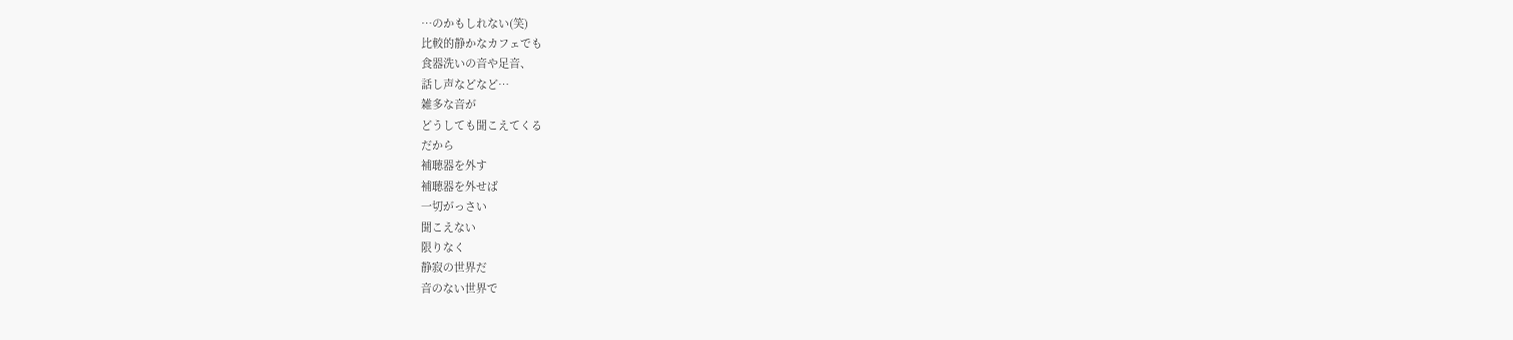…のかもしれない(笑)
比較的静かなカフェでも
食器洗いの音や足音、
話し声などなど…
雑多な音が
どうしても聞こえてくる
だから
補聴器を外す
補聴器を外せば
一切がっさい
聞こえない
限りなく
静寂の世界だ
音のない世界で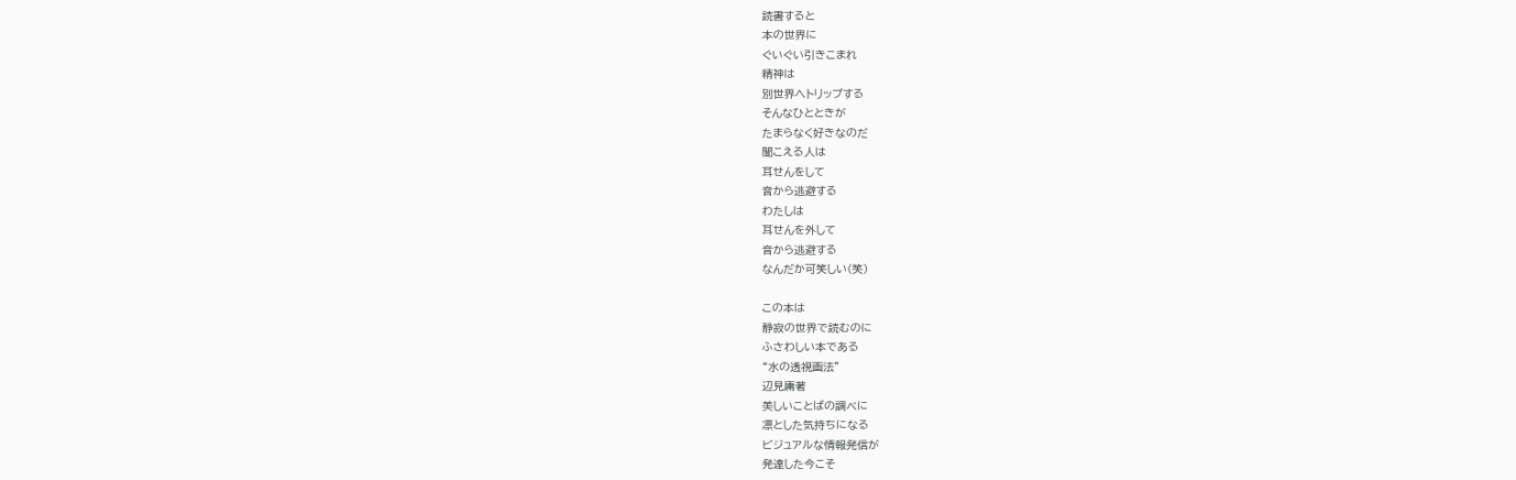読書すると
本の世界に
ぐいぐい引きこまれ
精神は
別世界へトリップする
そんなひとときが
たまらなく好きなのだ
聞こえる人は
耳せんをして
音から逃避する
わたしは
耳せんを外して
音から逃避する
なんだか可笑しい(笑)

この本は
静寂の世界で読むのに
ふさわしい本である
“水の透視画法”
辺見庸著
美しいことばの調べに
凛とした気持ちになる
ビジュアルな情報発信が
発達した今こそ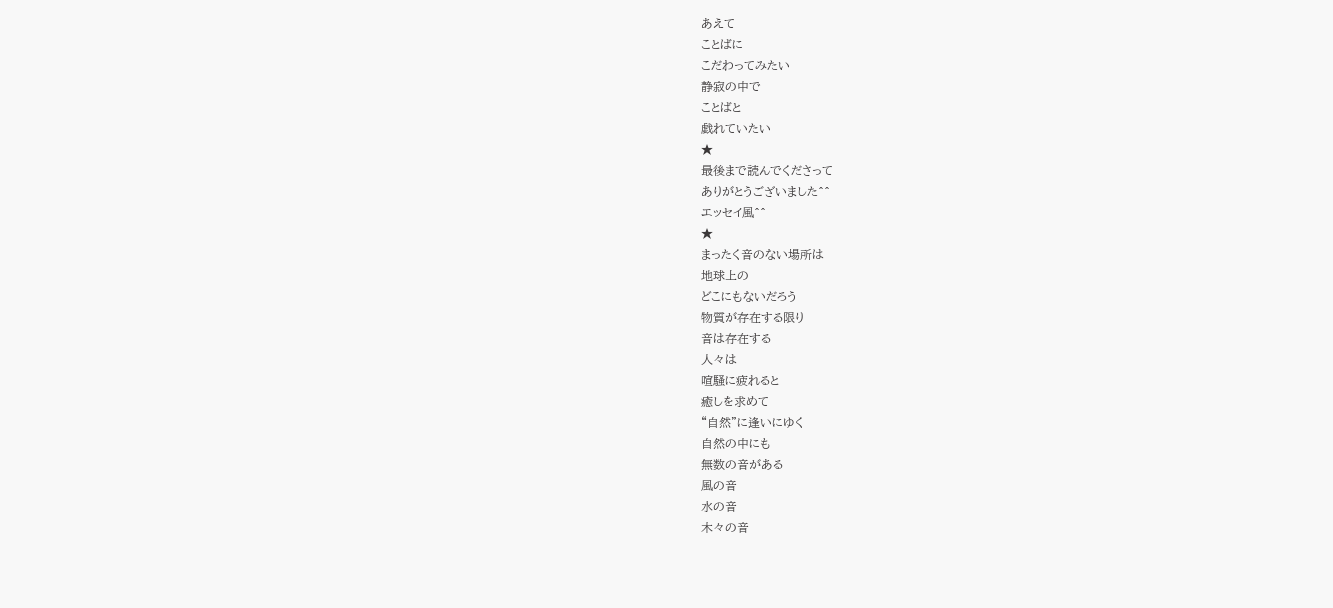あえて
ことばに
こだわってみたい
静寂の中で
ことばと
戯れていたい
★
最後まで読んでくださって
ありがとうございました^^
エッセイ風^^
★
まったく音のない場所は
地球上の
どこにもないだろう
物質が存在する限り
音は存在する
人々は
喧騒に疲れると
癒しを求めて
“自然”に逢いにゆく
自然の中にも
無数の音がある
風の音
水の音
木々の音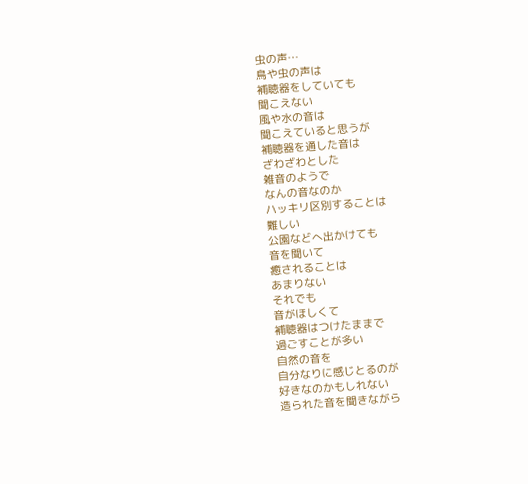虫の声…
鳥や虫の声は
補聴器をしていても
聞こえない
風や水の音は
聞こえていると思うが
補聴器を通した音は
ざわざわとした
雑音のようで
なんの音なのか
ハッキリ区別することは
難しい
公園などへ出かけても
音を聞いて
癒されることは
あまりない
それでも
音がほしくて
補聴器はつけたままで
過ごすことが多い
自然の音を
自分なりに感じとるのが
好きなのかもしれない
造られた音を聞きながら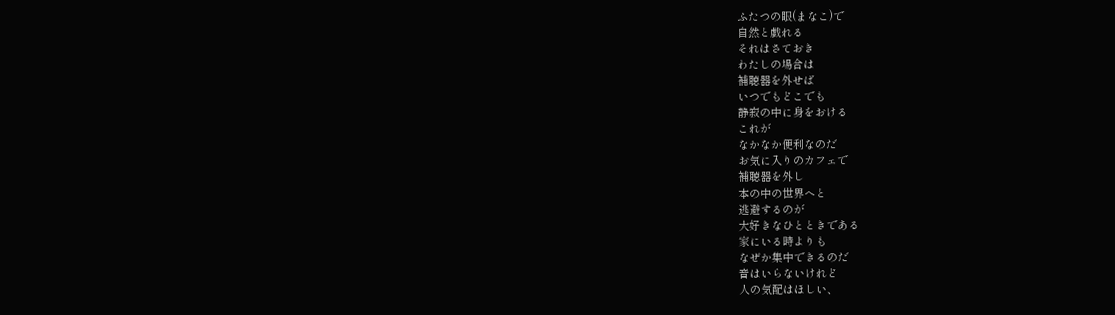ふたつの眼(まなこ)で
自然と戯れる
それはさておき
わたしの場合は
補聴器を外せば
いつでもどこでも
静寂の中に身をおける
これが
なかなか便利なのだ
お気に入りのカフェで
補聴器を外し
本の中の世界へと
逃避するのが
大好きなひとときである
家にいる時よりも
なぜか集中できるのだ
音はいらないけれど
人の気配はほしい、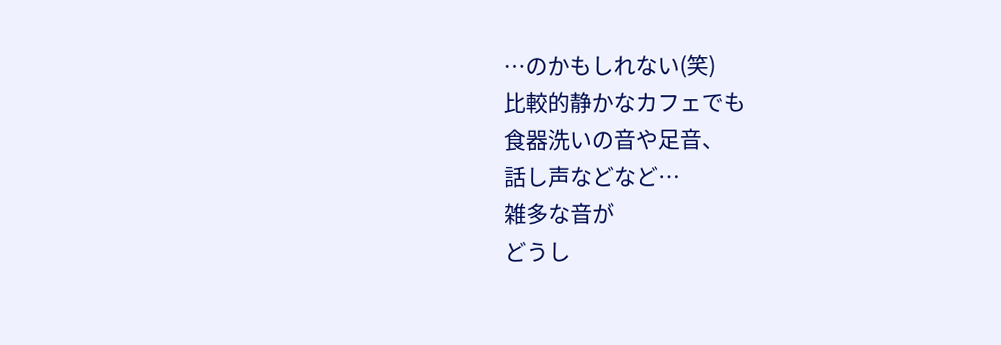…のかもしれない(笑)
比較的静かなカフェでも
食器洗いの音や足音、
話し声などなど…
雑多な音が
どうし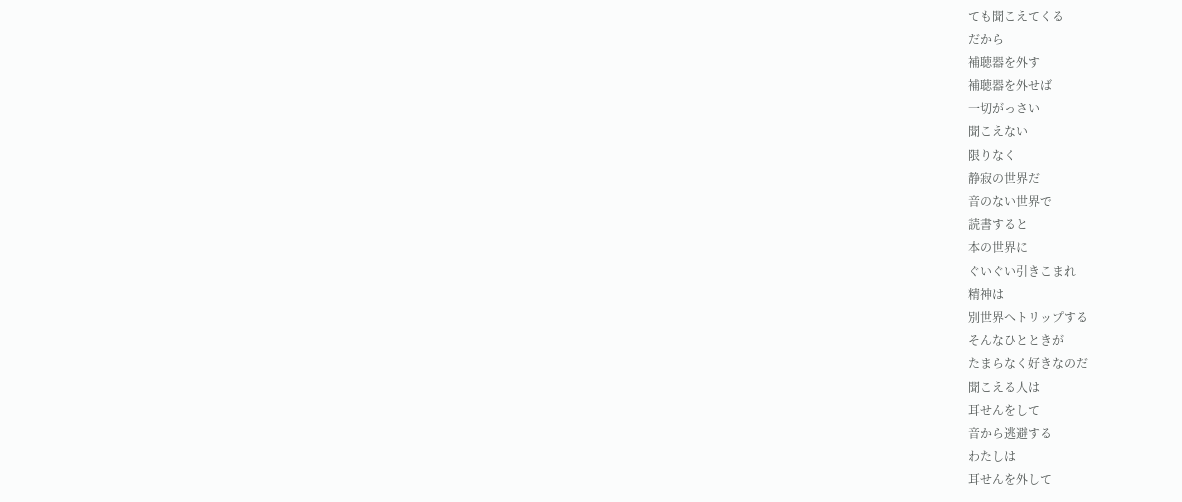ても聞こえてくる
だから
補聴器を外す
補聴器を外せば
一切がっさい
聞こえない
限りなく
静寂の世界だ
音のない世界で
読書すると
本の世界に
ぐいぐい引きこまれ
精神は
別世界へトリップする
そんなひとときが
たまらなく好きなのだ
聞こえる人は
耳せんをして
音から逃避する
わたしは
耳せんを外して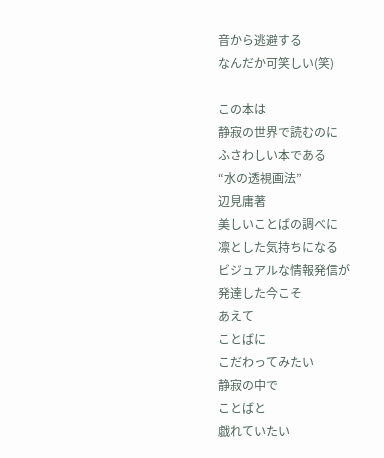音から逃避する
なんだか可笑しい(笑)

この本は
静寂の世界で読むのに
ふさわしい本である
“水の透視画法”
辺見庸著
美しいことばの調べに
凛とした気持ちになる
ビジュアルな情報発信が
発達した今こそ
あえて
ことばに
こだわってみたい
静寂の中で
ことばと
戯れていたい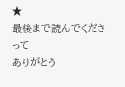★
最後まで読んでくださって
ありがとう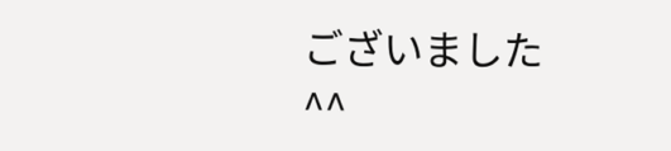ございました^^